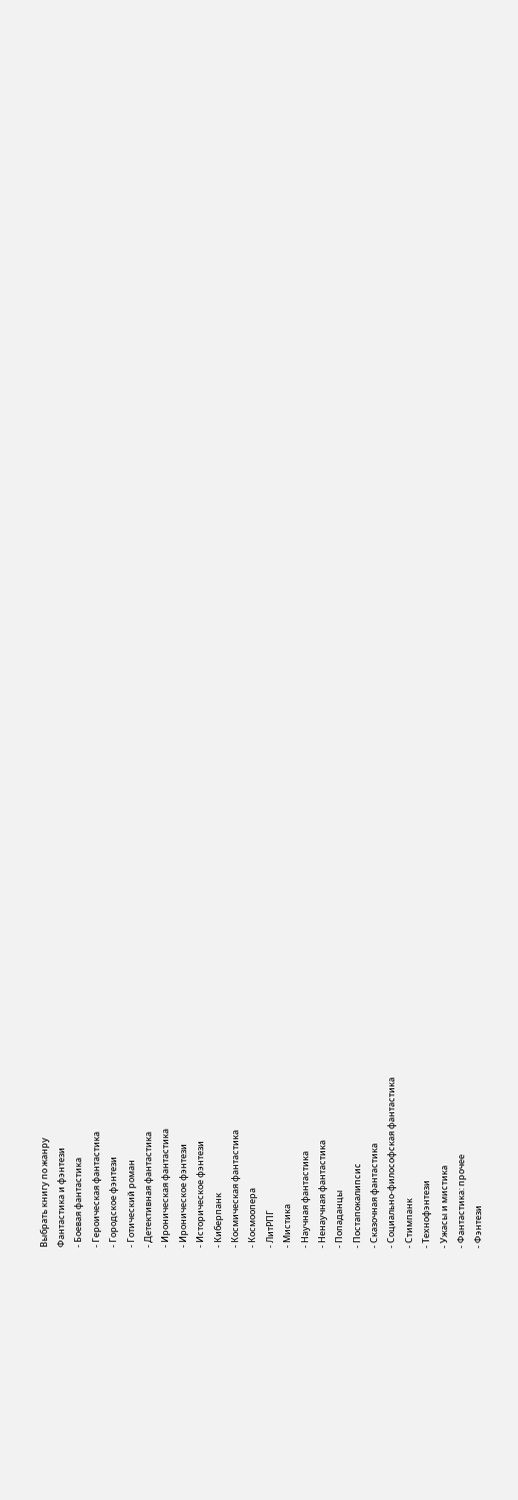Выбрать книгу по жанру
Фантастика и фэнтези
- Боевая фантастика
- Героическая фантастика
- Городское фэнтези
- Готический роман
- Детективная фантастика
- Ироническая фантастика
- Ироническое фэнтези
- Историческое фэнтези
- Киберпанк
- Космическая фантастика
- Космоопера
- ЛитРПГ
- Мистика
- Научная фантастика
- Ненаучная фантастика
- Попаданцы
- Постапокалипсис
- Сказочная фантастика
- Социально-философская фантастика
- Стимпанк
- Технофэнтези
- Ужасы и мистика
- Фантастика: прочее
- Фэнтези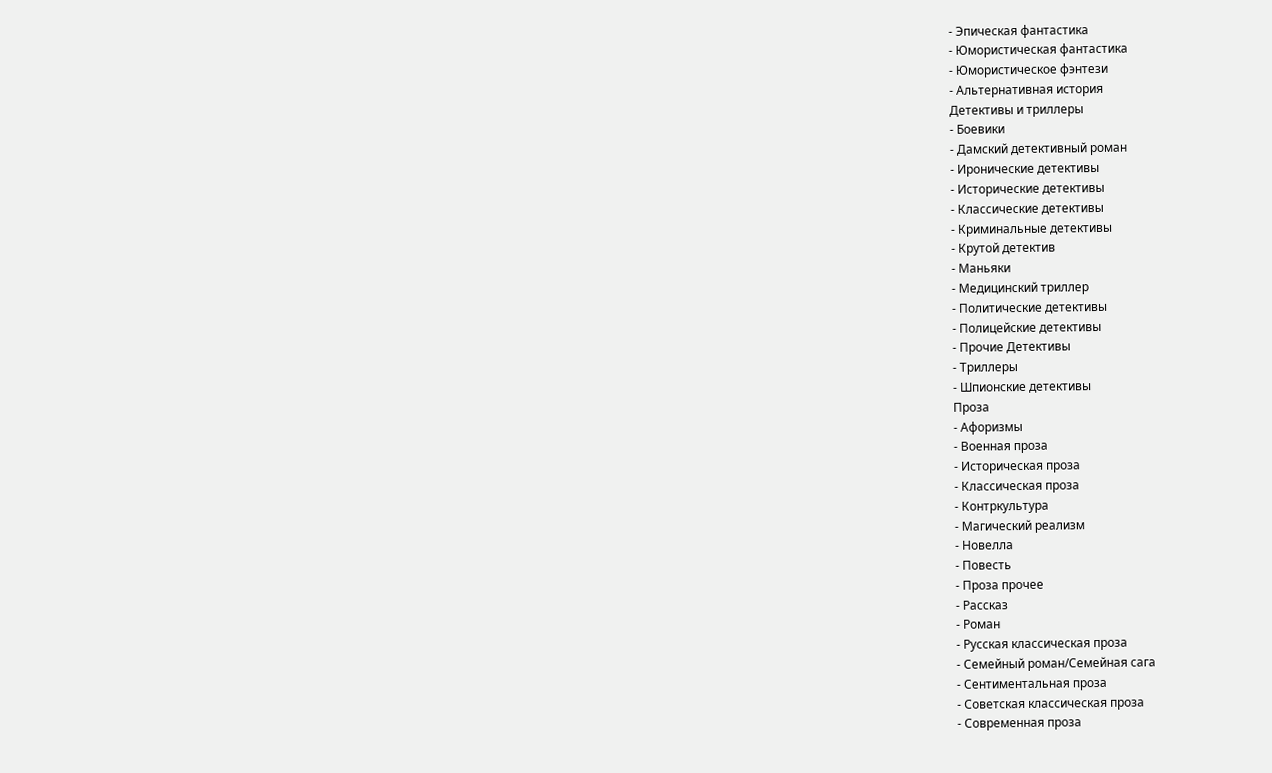- Эпическая фантастика
- Юмористическая фантастика
- Юмористическое фэнтези
- Альтернативная история
Детективы и триллеры
- Боевики
- Дамский детективный роман
- Иронические детективы
- Исторические детективы
- Классические детективы
- Криминальные детективы
- Крутой детектив
- Маньяки
- Медицинский триллер
- Политические детективы
- Полицейские детективы
- Прочие Детективы
- Триллеры
- Шпионские детективы
Проза
- Афоризмы
- Военная проза
- Историческая проза
- Классическая проза
- Контркультура
- Магический реализм
- Новелла
- Повесть
- Проза прочее
- Рассказ
- Роман
- Русская классическая проза
- Семейный роман/Семейная сага
- Сентиментальная проза
- Советская классическая проза
- Современная проза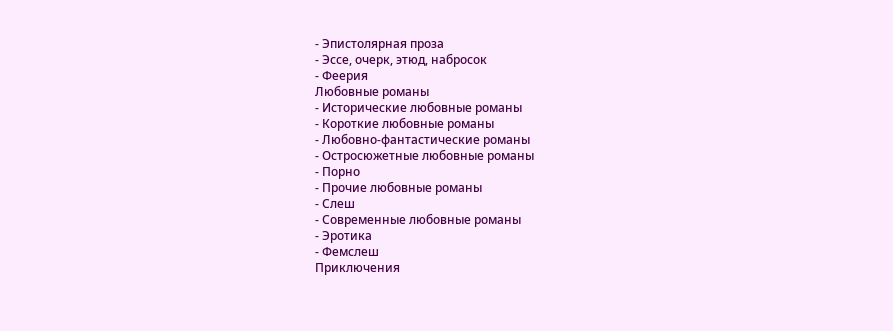- Эпистолярная проза
- Эссе, очерк, этюд, набросок
- Феерия
Любовные романы
- Исторические любовные романы
- Короткие любовные романы
- Любовно-фантастические романы
- Остросюжетные любовные романы
- Порно
- Прочие любовные романы
- Слеш
- Современные любовные романы
- Эротика
- Фемслеш
Приключения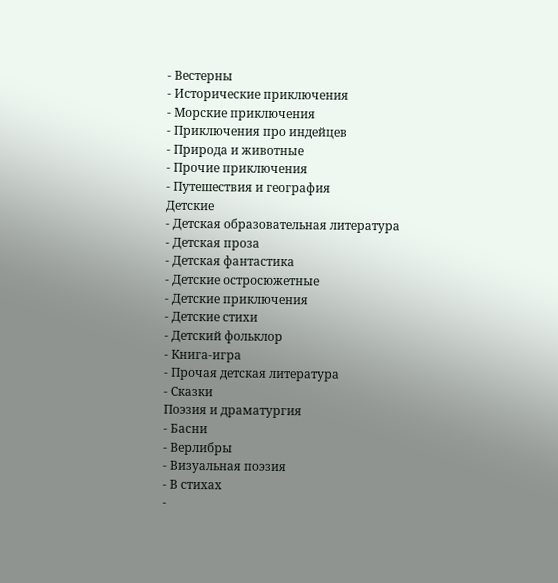- Вестерны
- Исторические приключения
- Морские приключения
- Приключения про индейцев
- Природа и животные
- Прочие приключения
- Путешествия и география
Детские
- Детская образовательная литература
- Детская проза
- Детская фантастика
- Детские остросюжетные
- Детские приключения
- Детские стихи
- Детский фольклор
- Книга-игра
- Прочая детская литература
- Сказки
Поэзия и драматургия
- Басни
- Верлибры
- Визуальная поэзия
- В стихах
-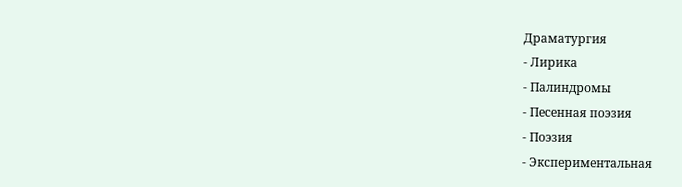Драматургия
- Лирика
- Палиндромы
- Песенная поэзия
- Поэзия
- Экспериментальная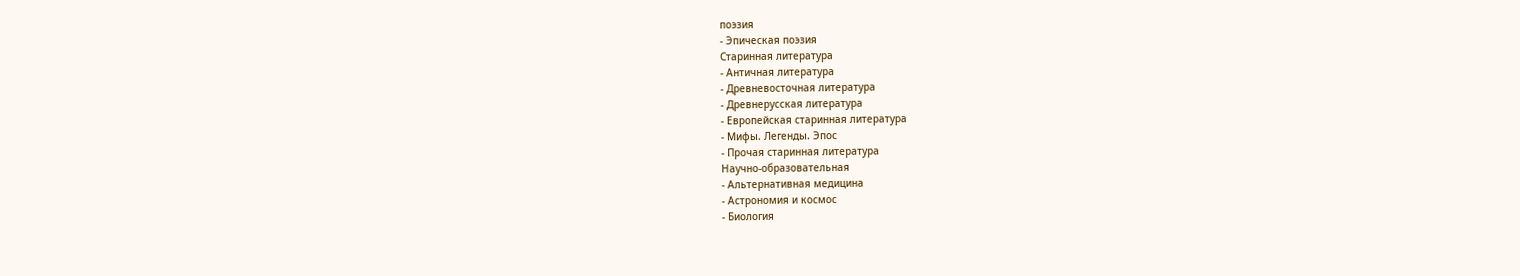поэзия
- Эпическая поэзия
Старинная литература
- Античная литература
- Древневосточная литература
- Древнерусская литература
- Европейская старинная литература
- Мифы. Легенды. Эпос
- Прочая старинная литература
Научно-образовательная
- Альтернативная медицина
- Астрономия и космос
- Биология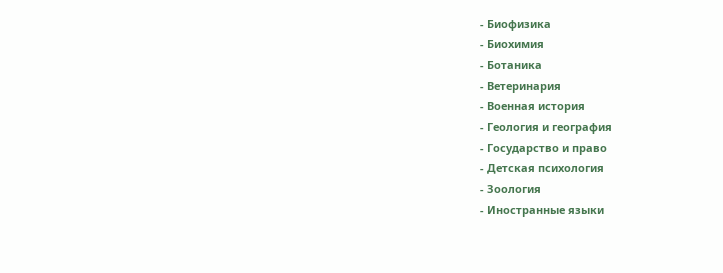- Биофизика
- Биохимия
- Ботаника
- Ветеринария
- Военная история
- Геология и география
- Государство и право
- Детская психология
- Зоология
- Иностранные языки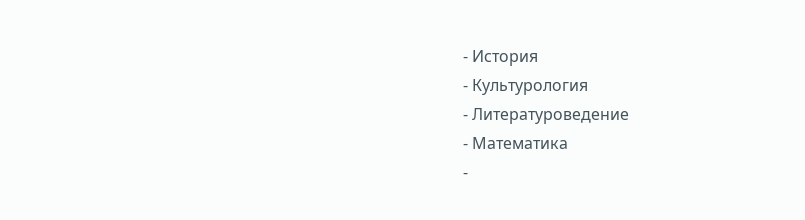- История
- Культурология
- Литературоведение
- Математика
-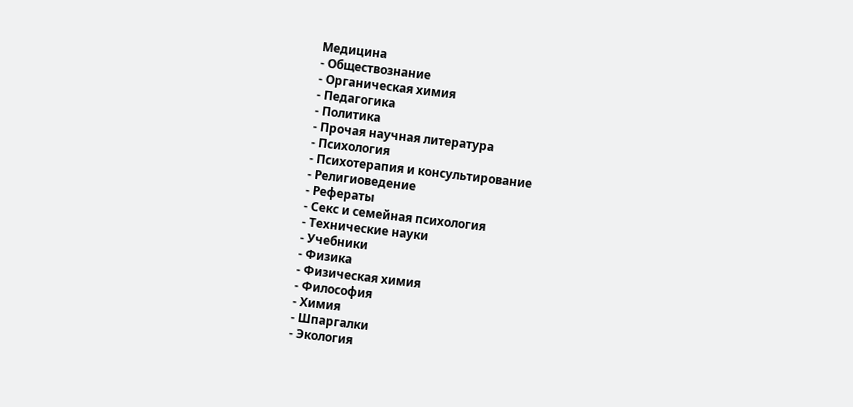Медицина
- Обществознание
- Органическая химия
- Педагогика
- Политика
- Прочая научная литература
- Психология
- Психотерапия и консультирование
- Религиоведение
- Рефераты
- Секс и семейная психология
- Технические науки
- Учебники
- Физика
- Физическая химия
- Философия
- Химия
- Шпаргалки
- Экология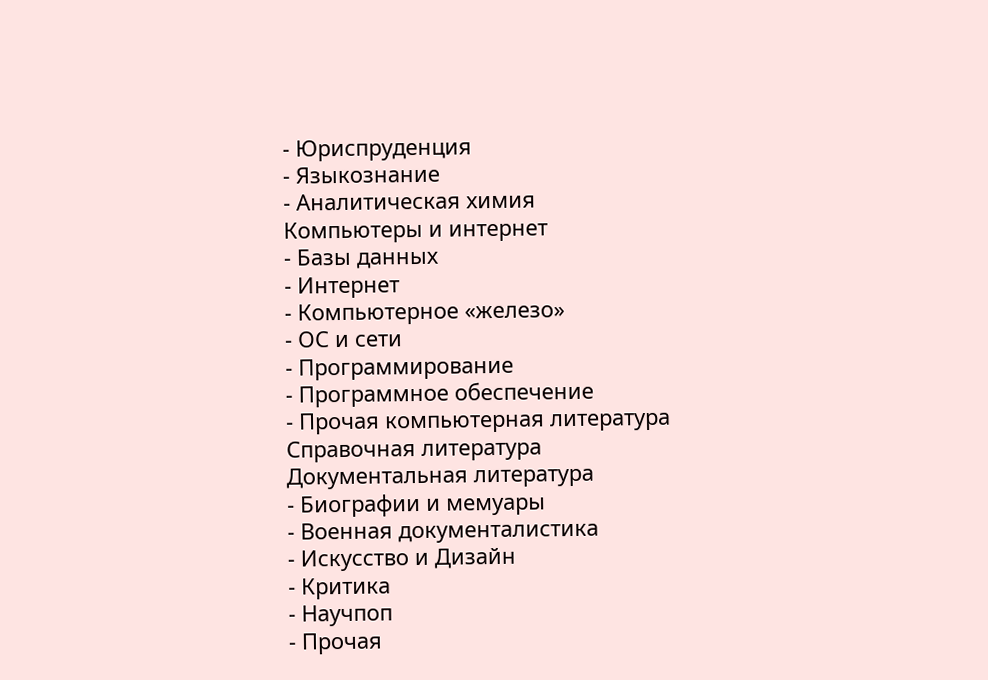- Юриспруденция
- Языкознание
- Аналитическая химия
Компьютеры и интернет
- Базы данных
- Интернет
- Компьютерное «железо»
- ОС и сети
- Программирование
- Программное обеспечение
- Прочая компьютерная литература
Справочная литература
Документальная литература
- Биографии и мемуары
- Военная документалистика
- Искусство и Дизайн
- Критика
- Научпоп
- Прочая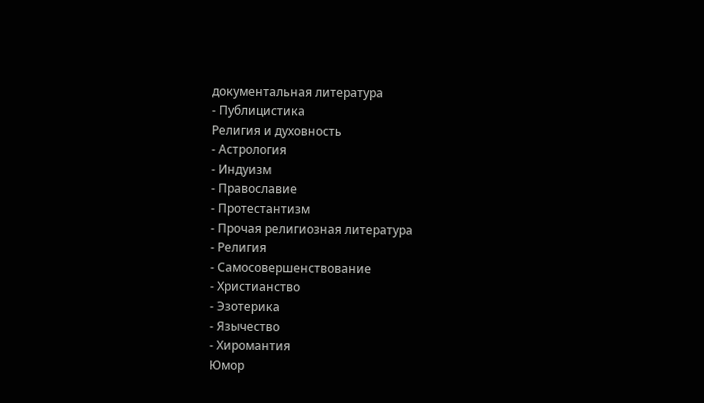документальная литература
- Публицистика
Религия и духовность
- Астрология
- Индуизм
- Православие
- Протестантизм
- Прочая религиозная литература
- Религия
- Самосовершенствование
- Христианство
- Эзотерика
- Язычество
- Хиромантия
Юмор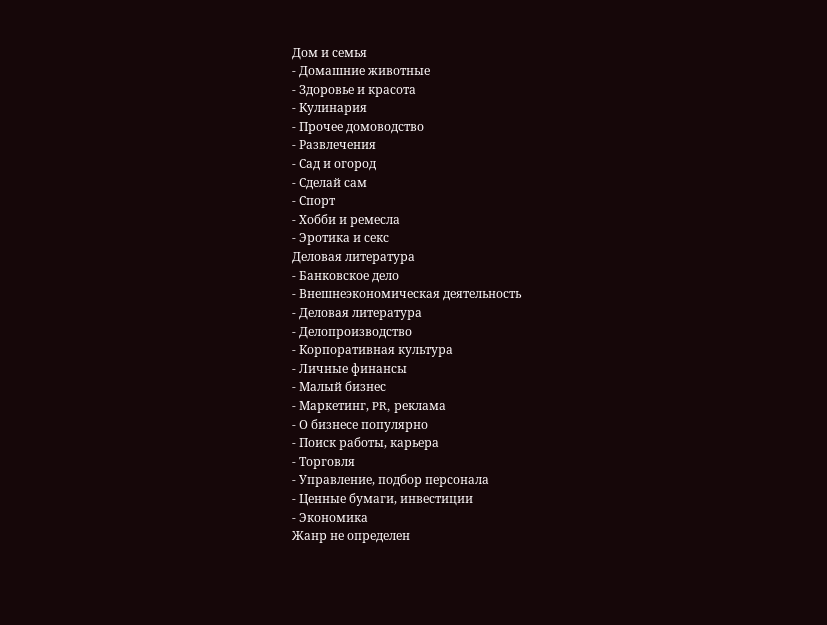Дом и семья
- Домашние животные
- Здоровье и красота
- Кулинария
- Прочее домоводство
- Развлечения
- Сад и огород
- Сделай сам
- Спорт
- Хобби и ремесла
- Эротика и секс
Деловая литература
- Банковское дело
- Внешнеэкономическая деятельность
- Деловая литература
- Делопроизводство
- Корпоративная культура
- Личные финансы
- Малый бизнес
- Маркетинг, PR, реклама
- О бизнесе популярно
- Поиск работы, карьера
- Торговля
- Управление, подбор персонала
- Ценные бумаги, инвестиции
- Экономика
Жанр не определен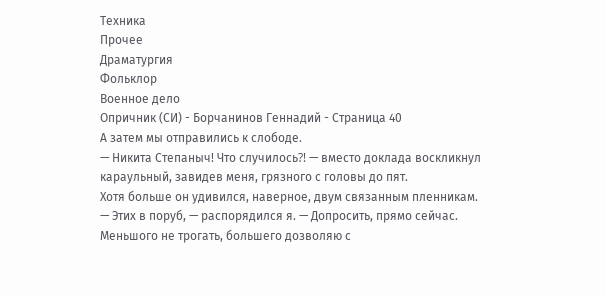Техника
Прочее
Драматургия
Фольклор
Военное дело
Опричник (СИ) - Борчанинов Геннадий - Страница 40
А затем мы отправились к слободе.
— Никита Степаныч! Что случилось⁈ — вместо доклада воскликнул караульный, завидев меня, грязного с головы до пят.
Хотя больше он удивился, наверное, двум связанным пленникам.
— Этих в поруб, — распорядился я. — Допросить, прямо сейчас. Меньшого не трогать, большего дозволяю с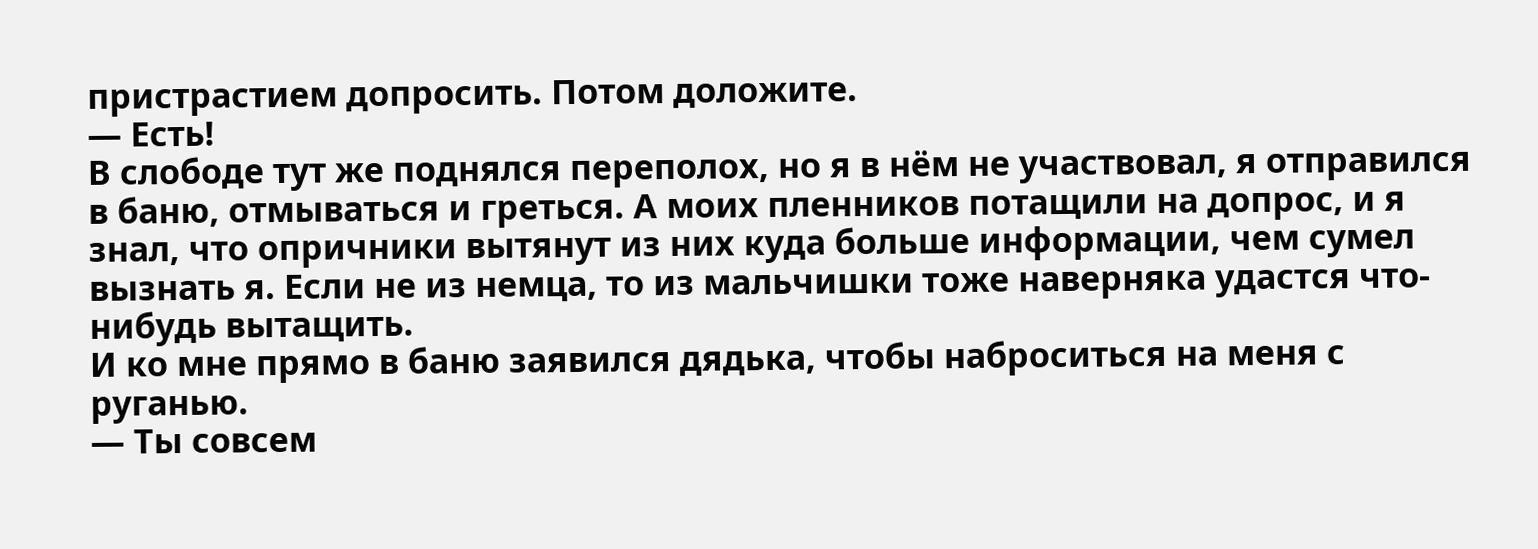пристрастием допросить. Потом доложите.
— Есть!
В слободе тут же поднялся переполох, но я в нём не участвовал, я отправился в баню, отмываться и греться. А моих пленников потащили на допрос, и я знал, что опричники вытянут из них куда больше информации, чем сумел вызнать я. Если не из немца, то из мальчишки тоже наверняка удастся что-нибудь вытащить.
И ко мне прямо в баню заявился дядька, чтобы наброситься на меня с руганью.
— Ты совсем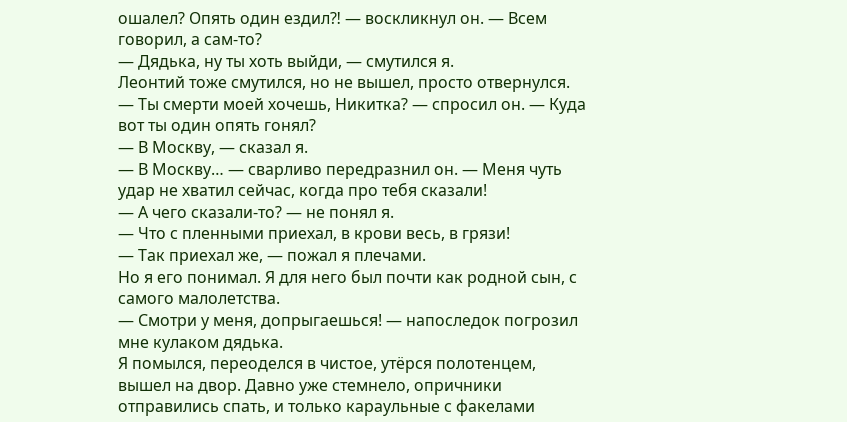ошалел? Опять один ездил⁈ — воскликнул он. — Всем говорил, а сам-то?
— Дядька, ну ты хоть выйди, — смутился я.
Леонтий тоже смутился, но не вышел, просто отвернулся.
— Ты смерти моей хочешь, Никитка? — спросил он. — Куда вот ты один опять гонял?
— В Москву, — сказал я.
— В Москву… — сварливо передразнил он. — Меня чуть удар не хватил сейчас, когда про тебя сказали!
— А чего сказали-то? — не понял я.
— Что с пленными приехал, в крови весь, в грязи!
— Так приехал же, — пожал я плечами.
Но я его понимал. Я для него был почти как родной сын, с самого малолетства.
— Смотри у меня, допрыгаешься! — напоследок погрозил мне кулаком дядька.
Я помылся, переоделся в чистое, утёрся полотенцем, вышел на двор. Давно уже стемнело, опричники отправились спать, и только караульные с факелами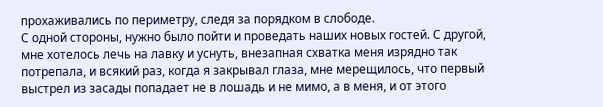прохаживались по периметру, следя за порядком в слободе.
С одной стороны, нужно было пойти и проведать наших новых гостей. С другой, мне хотелось лечь на лавку и уснуть, внезапная схватка меня изрядно так потрепала, и всякий раз, когда я закрывал глаза, мне мерещилось, что первый выстрел из засады попадает не в лошадь и не мимо, а в меня, и от этого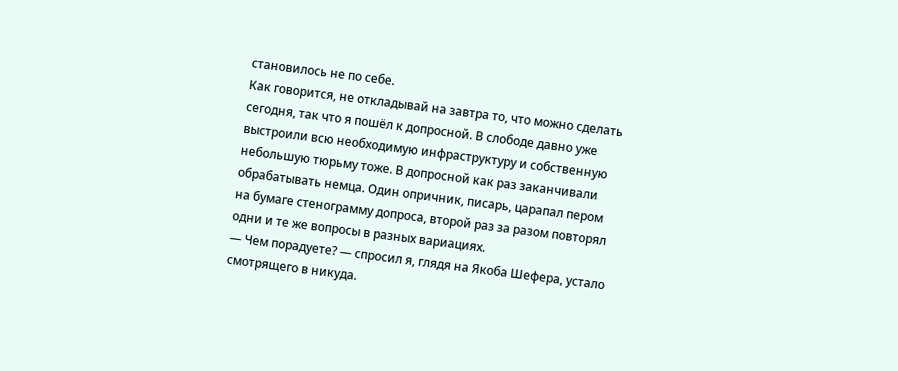становилось не по себе.
Как говорится, не откладывай на завтра то, что можно сделать сегодня, так что я пошёл к допросной. В слободе давно уже выстроили всю необходимую инфраструктуру и собственную небольшую тюрьму тоже. В допросной как раз заканчивали обрабатывать немца. Один опричник, писарь, царапал пером на бумаге стенограмму допроса, второй раз за разом повторял одни и те же вопросы в разных вариациях.
— Чем порадуете? — спросил я, глядя на Якоба Шефера, устало смотрящего в никуда.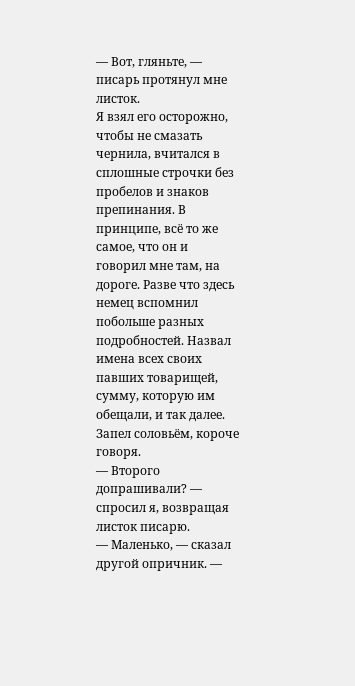— Вот, гляньте, — писарь протянул мне листок.
Я взял его осторожно, чтобы не смазать чернила, вчитался в сплошные строчки без пробелов и знаков препинания. В принципе, всё то же самое, что он и говорил мне там, на дороге. Разве что здесь немец вспомнил побольше разных подробностей. Назвал имена всех своих павших товарищей, сумму, которую им обещали, и так далее. Запел соловьём, короче говоря.
— Второго допрашивали? — спросил я, возвращая листок писарю.
— Маленько, — сказал другой опричник. —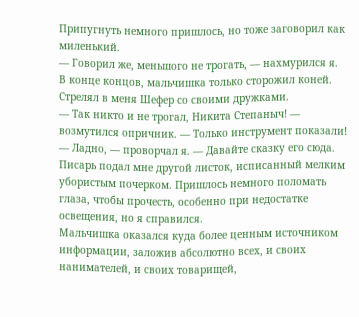Припугнуть немного пришлось, но тоже заговорил как миленький.
— Говорил же, меньшого не трогать, — нахмурился я.
В конце концов, мальчишка только сторожил коней. Стрелял в меня Шефер со своими дружками.
— Так никто и не трогал, Никита Степаныч! — возмутился опричник. — Только инструмент показали!
— Ладно, — проворчал я. — Давайте сказку его сюда.
Писарь подал мне другой листок, исписанный мелким убористым почерком. Пришлось немного поломать глаза, чтобы прочесть, особенно при недостатке освещения, но я справился.
Мальчишка оказался куда более ценным источником информации, заложив абсолютно всех, и своих нанимателей, и своих товарищей,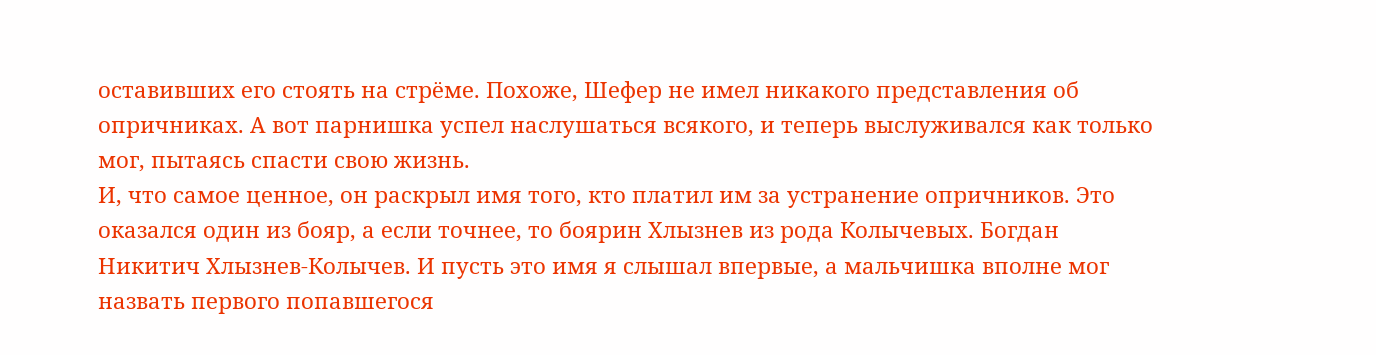оставивших его стоять на стрёме. Похоже, Шефер не имел никакого представления об опричниках. А вот парнишка успел наслушаться всякого, и теперь выслуживался как только мог, пытаясь спасти свою жизнь.
И, что самое ценное, он раскрыл имя того, кто платил им за устранение опричников. Это оказался один из бояр, а если точнее, то боярин Хлызнев из рода Колычевых. Богдан Никитич Хлызнев-Колычев. И пусть это имя я слышал впервые, а мальчишка вполне мог назвать первого попавшегося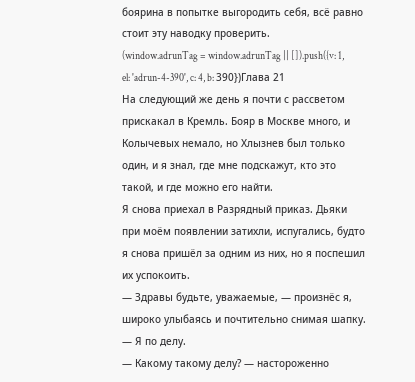боярина в попытке выгородить себя, всё равно стоит эту наводку проверить.
(window.adrunTag = window.adrunTag || []).push({v: 1, el: 'adrun-4-390', c: 4, b: 390})Глава 21
На следующий же день я почти с рассветом прискакал в Кремль. Бояр в Москве много, и Колычевых немало, но Хлызнев был только один, и я знал, где мне подскажут, кто это такой, и где можно его найти.
Я снова приехал в Разрядный приказ. Дьяки при моём появлении затихли, испугались, будто я снова пришёл за одним из них, но я поспешил их успокоить.
— Здравы будьте, уважаемые, — произнёс я, широко улыбаясь и почтительно снимая шапку. — Я по делу.
— Какому такому делу? — настороженно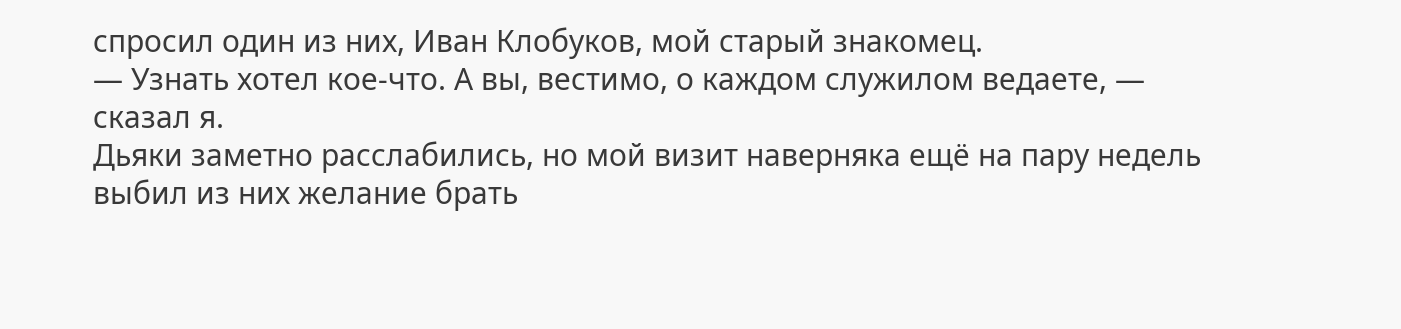спросил один из них, Иван Клобуков, мой старый знакомец.
— Узнать хотел кое-что. А вы, вестимо, о каждом служилом ведаете, — сказал я.
Дьяки заметно расслабились, но мой визит наверняка ещё на пару недель выбил из них желание брать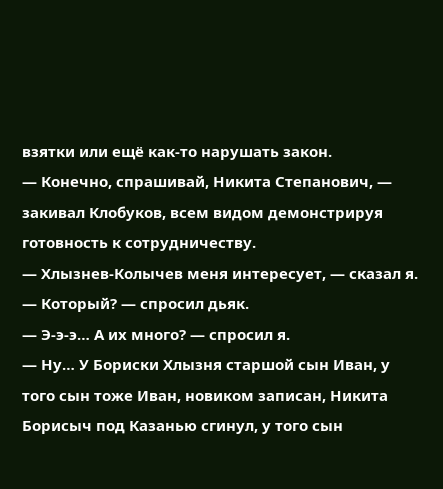взятки или ещё как-то нарушать закон.
— Конечно, спрашивай, Никита Степанович, — закивал Клобуков, всем видом демонстрируя готовность к сотрудничеству.
— Хлызнев-Колычев меня интересует, — сказал я.
— Который? — спросил дьяк.
— Э-э-э… А их много? — спросил я.
— Ну… У Бориски Хлызня старшой сын Иван, у того сын тоже Иван, новиком записан, Никита Борисыч под Казанью сгинул, у того сын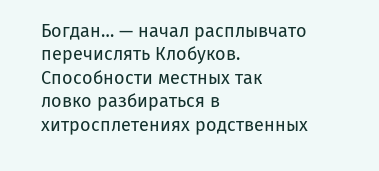Богдан… — начал расплывчато перечислять Клобуков.
Способности местных так ловко разбираться в хитросплетениях родственных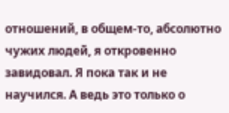отношений, в общем-то, абсолютно чужих людей, я откровенно завидовал. Я пока так и не научился. А ведь это только о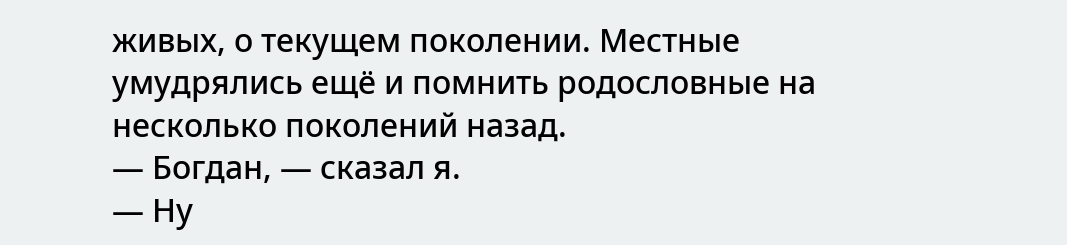живых, о текущем поколении. Местные умудрялись ещё и помнить родословные на несколько поколений назад.
— Богдан, — сказал я.
— Ну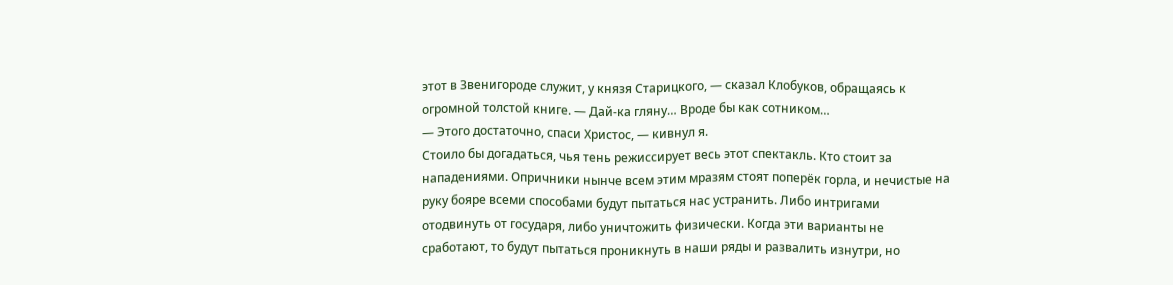этот в Звенигороде служит, у князя Старицкого, — сказал Клобуков, обращаясь к огромной толстой книге. — Дай-ка гляну… Вроде бы как сотником…
— Этого достаточно, спаси Христос, — кивнул я.
Стоило бы догадаться, чья тень режиссирует весь этот спектакль. Кто стоит за нападениями. Опричники нынче всем этим мразям стоят поперёк горла, и нечистые на руку бояре всеми способами будут пытаться нас устранить. Либо интригами отодвинуть от государя, либо уничтожить физически. Когда эти варианты не сработают, то будут пытаться проникнуть в наши ряды и развалить изнутри, но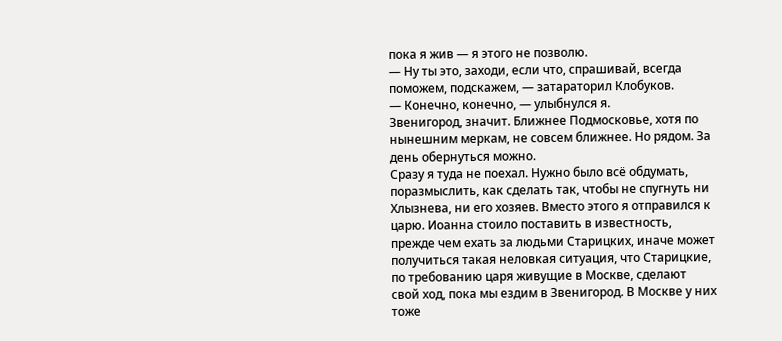пока я жив — я этого не позволю.
— Ну ты это, заходи, если что, спрашивай, всегда поможем, подскажем, — затараторил Клобуков.
— Конечно, конечно, — улыбнулся я.
Звенигород, значит. Ближнее Подмосковье, хотя по нынешним меркам, не совсем ближнее. Но рядом. За день обернуться можно.
Сразу я туда не поехал. Нужно было всё обдумать, поразмыслить, как сделать так, чтобы не спугнуть ни Хлызнева, ни его хозяев. Вместо этого я отправился к царю. Иоанна стоило поставить в известность, прежде чем ехать за людьми Старицких, иначе может получиться такая неловкая ситуация, что Старицкие, по требованию царя живущие в Москве, сделают свой ход, пока мы ездим в Звенигород. В Москве у них тоже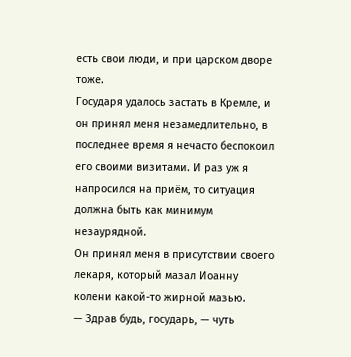есть свои люди, и при царском дворе тоже.
Государя удалось застать в Кремле, и он принял меня незамедлительно, в последнее время я нечасто беспокоил его своими визитами. И раз уж я напросился на приём, то ситуация должна быть как минимум незаурядной.
Он принял меня в присутствии своего лекаря, который мазал Иоанну колени какой-то жирной мазью.
— Здрав будь, государь, — чуть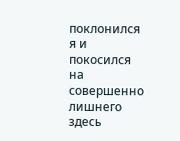поклонился я и покосился на совершенно лишнего здесь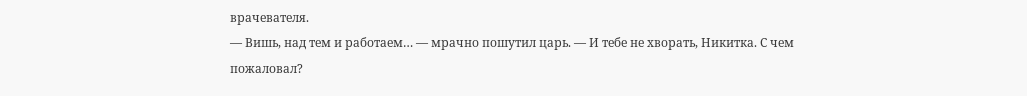врачевателя.
— Вишь, над тем и работаем… — мрачно пошутил царь. — И тебе не хворать, Никитка. С чем пожаловал?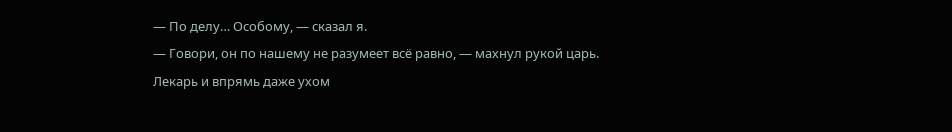— По делу… Особому, — сказал я.
— Говори, он по нашему не разумеет всё равно, — махнул рукой царь.
Лекарь и впрямь даже ухом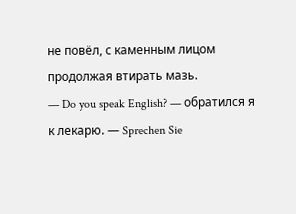не повёл, с каменным лицом продолжая втирать мазь.
— Do you speak English? — обратился я к лекарю. — Sprechen Sie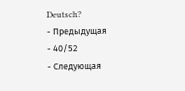Deutsch?
- Предыдущая
- 40/52
- Следующая